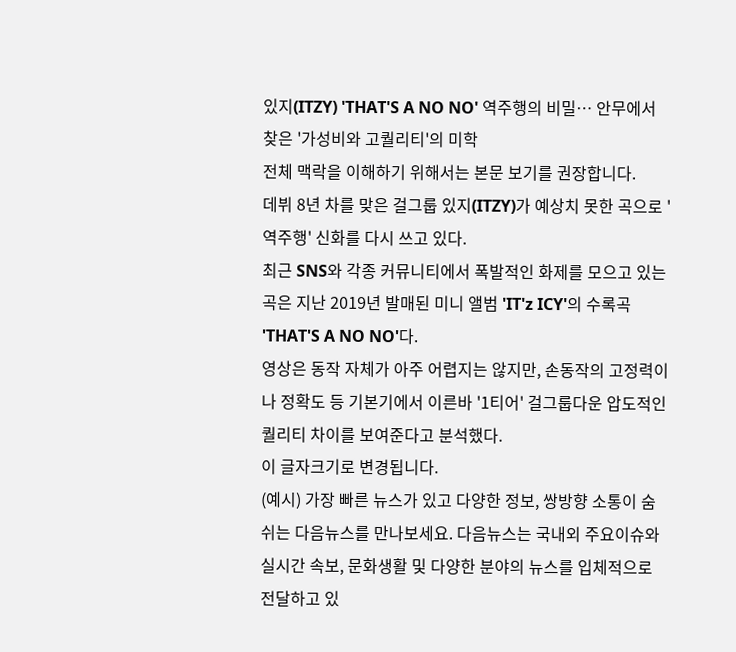있지(ITZY) 'THAT'S A NO NO' 역주행의 비밀… 안무에서 찾은 '가성비와 고퀄리티'의 미학
전체 맥락을 이해하기 위해서는 본문 보기를 권장합니다.
데뷔 8년 차를 맞은 걸그룹 있지(ITZY)가 예상치 못한 곡으로 '역주행' 신화를 다시 쓰고 있다.
최근 SNS와 각종 커뮤니티에서 폭발적인 화제를 모으고 있는 곡은 지난 2019년 발매된 미니 앨범 'IT'z ICY'의 수록곡 'THAT'S A NO NO'다.
영상은 동작 자체가 아주 어렵지는 않지만, 손동작의 고정력이나 정확도 등 기본기에서 이른바 '1티어' 걸그룹다운 압도적인 퀄리티 차이를 보여준다고 분석했다.
이 글자크기로 변경됩니다.
(예시) 가장 빠른 뉴스가 있고 다양한 정보, 쌍방향 소통이 숨쉬는 다음뉴스를 만나보세요. 다음뉴스는 국내외 주요이슈와 실시간 속보, 문화생활 및 다양한 분야의 뉴스를 입체적으로 전달하고 있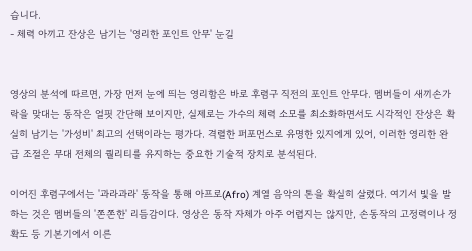습니다.
- 체력 아끼고 잔상은 남기는 '영리한 포인트 안무' 눈길


영상의 분석에 따르면, 가장 먼저 눈에 띄는 영리함은 바로 후렴구 직전의 포인트 안무다. 멤버들이 새끼손가락을 맞대는 동작은 얼핏 간단해 보이지만, 실제로는 가수의 체력 소모를 최소화하면서도 시각적인 잔상은 확실히 남기는 '가성비' 최고의 선택이라는 평가다. 격렬한 퍼포먼스로 유명한 있지에게 있어, 이러한 영리한 완급 조절은 무대 전체의 퀄리티를 유지하는 중요한 기술적 장치로 분석된다.

이어진 후렴구에서는 '과라과라' 동작을 통해 아프로(Afro) 계열 음악의 톤을 확실히 살렸다. 여기서 빛을 발하는 것은 멤버들의 '쫀쫀한' 리듬감이다. 영상은 동작 자체가 아주 어렵지는 않지만, 손동작의 고정력이나 정확도 등 기본기에서 이른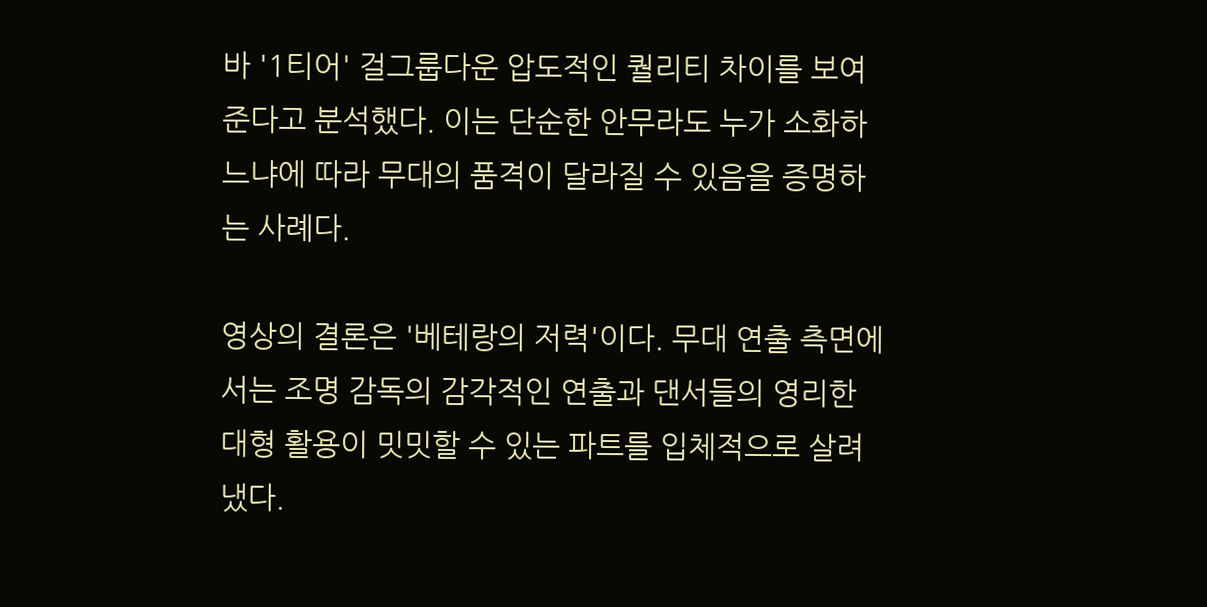바 '1티어' 걸그룹다운 압도적인 퀄리티 차이를 보여준다고 분석했다. 이는 단순한 안무라도 누가 소화하느냐에 따라 무대의 품격이 달라질 수 있음을 증명하는 사례다.

영상의 결론은 '베테랑의 저력'이다. 무대 연출 측면에서는 조명 감독의 감각적인 연출과 댄서들의 영리한 대형 활용이 밋밋할 수 있는 파트를 입체적으로 살려냈다.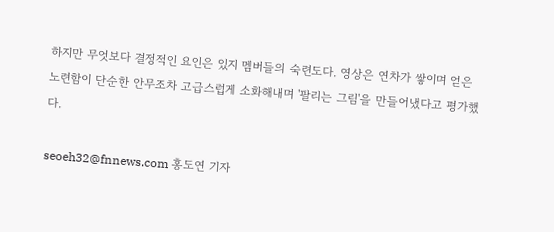하지만 무엇보다 결정적인 요인은 있지 멤버들의 숙련도다. 영상은 연차가 쌓이며 얻은 노련함이 단순한 안무조차 고급스럽게 소화해내며 '팔리는 그림'을 만들어냈다고 평가했다.

seoeh32@fnnews.com 홍도연 기자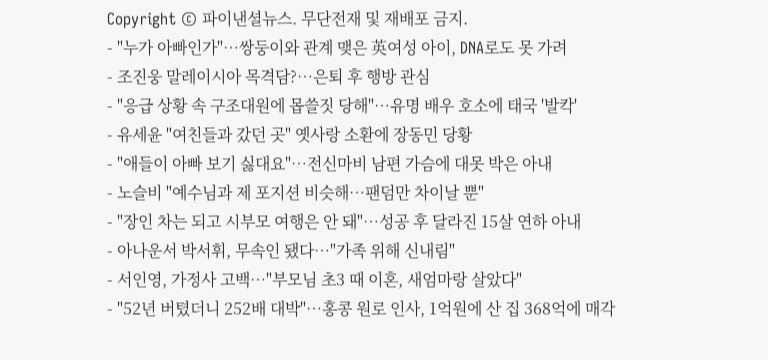Copyright © 파이낸셜뉴스. 무단전재 및 재배포 금지.
- "누가 아빠인가"…쌍둥이와 관계 맺은 英여성 아이, DNA로도 못 가려
- 조진웅 말레이시아 목격담?…은퇴 후 행방 관심
- "응급 상황 속 구조대원에 몹쓸짓 당해"…유명 배우 호소에 태국 '발칵'
- 유세윤 "여친들과 갔던 곳" 옛사랑 소환에 장동민 당황
- "애들이 아빠 보기 싫대요"…전신마비 남편 가슴에 대못 박은 아내
- 노슬비 "예수님과 제 포지션 비슷해…팬덤만 차이날 뿐"
- "장인 차는 되고 시부모 여행은 안 돼"…성공 후 달라진 15살 연하 아내
- 아나운서 박서휘, 무속인 됐다…"가족 위해 신내림"
- 서인영, 가정사 고백…"부모님 초3 때 이혼, 새엄마랑 살았다"
- "52년 버텼더니 252배 대박"…홍콩 원로 인사, 1억원에 산 집 368억에 매각